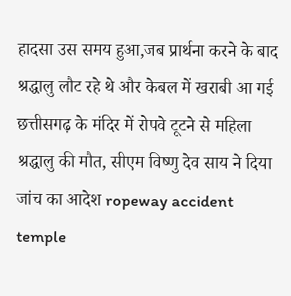हादसा उस समय हुआ,जब प्रार्थना करने के बाद श्रद्धालु लौट रहे थे और केबल में खराबी आ गई
छत्तीसगढ़ के मंदिर में रोपवे टूटने से महिला श्रद्धालु की मौत, सीएम विष्णु देव साय ने दिया जांच का आदेश ropeway accident temple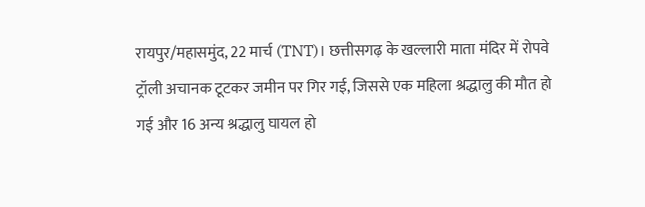रायपुर/महासमुंद, 22 मार्च (TNT)। छत्तीसगढ़ के खल्लारी माता मंदिर में रोपवे ट्रॉली अचानक टूटकर जमीन पर गिर गई, जिससे एक महिला श्रद्धालु की मौत हो गई और 16 अन्य श्रद्धालु घायल हो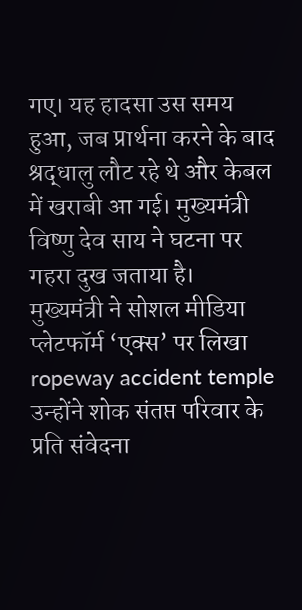गए। यह हादसा उस समय हुआ, जब प्रार्थना करने के बाद श्रद्धालु लौट रहे थे और केबल में खराबी आ गई। मुख्यमंत्री विष्णु देव साय ने घटना पर गहरा दुख जताया है।
मुख्यमंत्री ने सोशल मीडिया प्लेटफॉर्म ‘एक्स’ पर लिखा
ropeway accident temple उन्होंने शोक संतप्त परिवार के प्रति संवेदना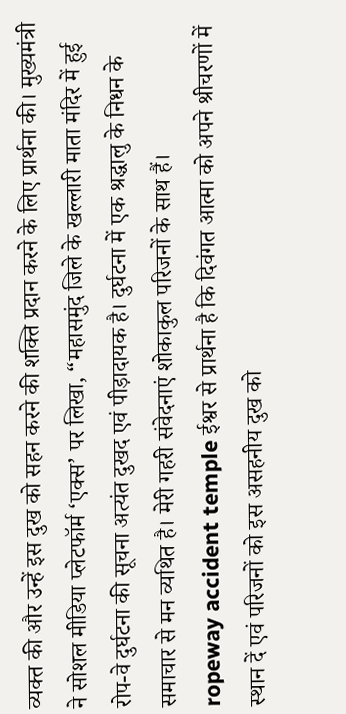व्यक्त की और उन्हें इस दुख को सहन करने की शक्ति प्रदान करने के लिए प्रार्थना की। मुख्यमंत्री ने सोशल मीडिया प्लेटफॉर्म ‘एक्स’ पर लिखा, “महासमुंद जिले के खल्लारी माता मंदिर में हुई रोप-वे दुर्घटना की सूचना अत्यंत दुखद एवं पीड़ादायक है। दुर्घटना में एक श्रद्धालु के निधन के समाचार से मन व्यथित है। मेरी गहरी संवेदनाएं शोकाकुल परिजनों के साथ हैं।
ropeway accident temple ईश्वर से प्रार्थना है कि दिवंगत आत्मा को अपने श्रीचरणों में स्थान दें एवं परिजनों को इस असहनीय दुख को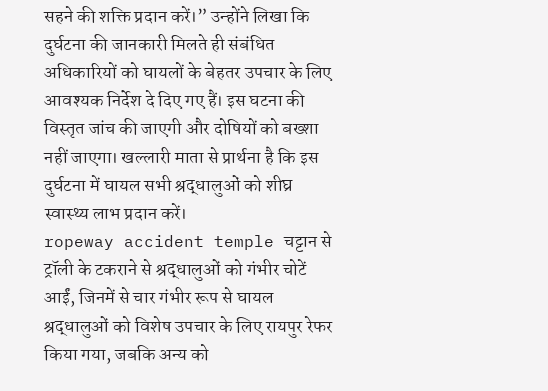सहने की शक्ति प्रदान करें।” उन्होंने लिखा कि दुर्घटना की जानकारी मिलते ही संबंधित अधिकारियों को घायलों के बेहतर उपचार के लिए आवश्यक निर्देश दे दिए गए हैं। इस घटना की विस्तृत जांच की जाएगी और दोषियों को बख्शा नहीं जाएगा। खल्लारी माता से प्रार्थना है कि इस दुर्घटना में घायल सभी श्रद्धालुओं को शीघ्र स्वास्थ्य लाभ प्रदान करें।
ropeway accident temple चट्टान से ट्रॉली के टकराने से श्रद्धालुओं को गंभीर चोटें आईं, जिनमें से चार गंभीर रूप से घायल श्रद्धालुओं को विशेष उपचार के लिए रायपुर रेफर किया गया, जबकि अन्य को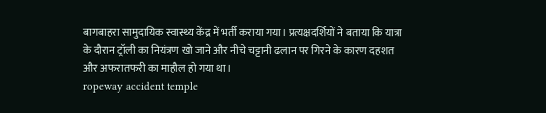बागबाहरा सामुदायिक स्वास्थ्य केंद्र में भर्ती कराया गया। प्रत्यक्षदर्शियों ने बताया कि यात्रा के दौरान ट्रॉली का नियंत्रण खो जाने और नीचे चट्टानी ढलान पर गिरने के कारण दहशत और अफरातफरी का माहौल हो गया था।
ropeway accident temple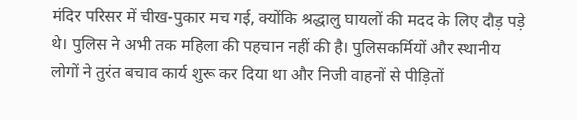मंदिर परिसर में चीख-पुकार मच गई, क्योंकि श्रद्धालु घायलों की मदद के लिए दौड़ पड़े थे। पुलिस ने अभी तक महिला की पहचान नहीं की है। पुलिसकर्मियों और स्थानीय लोगों ने तुरंत बचाव कार्य शुरू कर दिया था और निजी वाहनों से पीड़ितों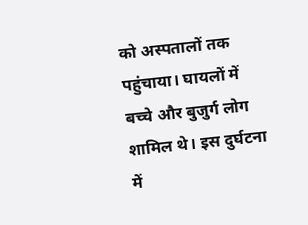को अस्पतालों तक पहुंचाया। घायलों में बच्चे और बुजुर्ग लोग शामिल थे। इस दुर्घटना में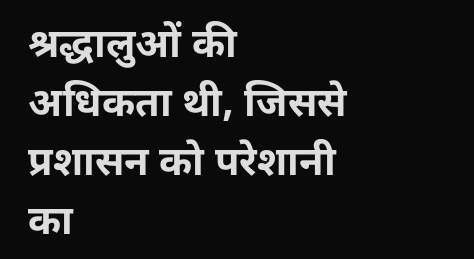श्रद्धालुओं की अधिकता थी, जिससे प्रशासन को परेशानी का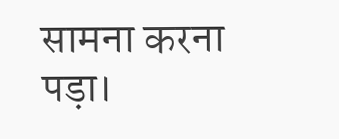सामना करना पड़ा।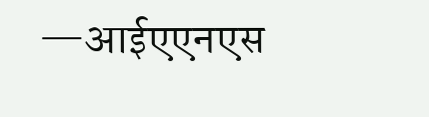—आईएएनएस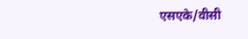एसएके/वीसी